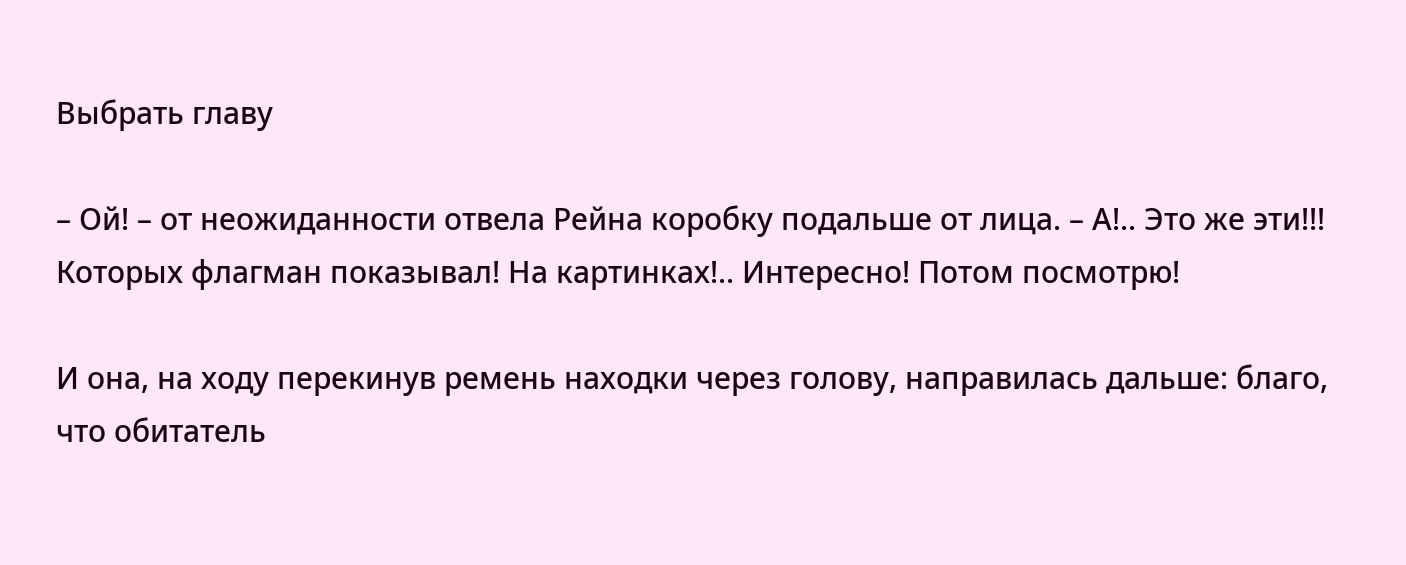Выбрать главу

– Ой! – от неожиданности отвела Рейна коробку подальше от лица. – А!.. Это же эти!!! Которых флагман показывал! На картинках!.. Интересно! Потом посмотрю!

И она, на ходу перекинув ремень находки через голову, направилась дальше: благо, что обитатель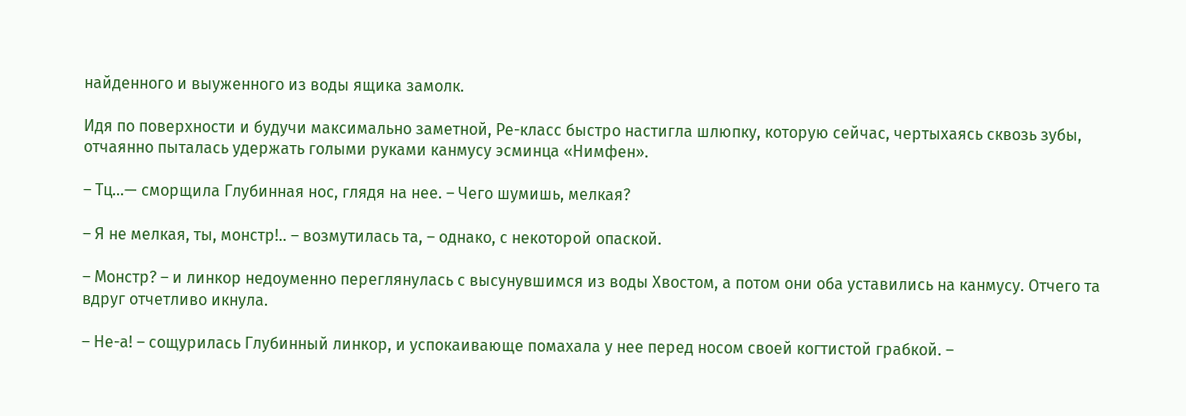найденного и выуженного из воды ящика замолк.

Идя по поверхности и будучи максимально заметной, Ре-класс быстро настигла шлюпку, которую сейчас, чертыхаясь сквозь зубы, отчаянно пыталась удержать голыми руками канмусу эсминца «Нимфен».

– Тц…— сморщила Глубинная нос, глядя на нее. – Чего шумишь, мелкая?

– Я не мелкая, ты, монстр!.. – возмутилась та, – однако, с некоторой опаской.

– Монстр? – и линкор недоуменно переглянулась с высунувшимся из воды Хвостом, а потом они оба уставились на канмусу. Отчего та вдруг отчетливо икнула.

– Не-а! – сощурилась Глубинный линкор, и успокаивающе помахала у нее перед носом своей когтистой грабкой. –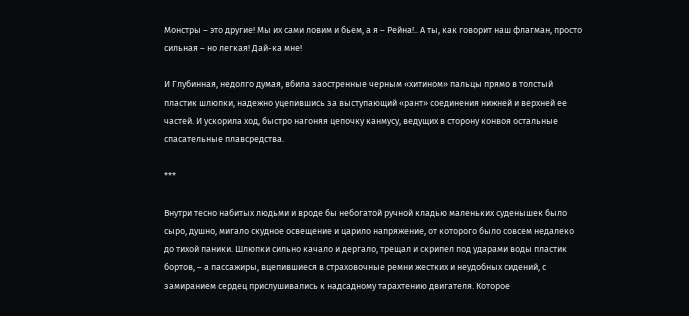Монстры – это другие! Мы их сами ловим и бьем, а я – Рейна!.. А ты, как говорит наш флагман, просто сильная – но легкая! Дай-ка мне!

И Глубинная, недолго думая, вбила заостренные черным «хитином» пальцы прямо в толстый пластик шлюпки, надежно уцепившись за выступающий «рант» соединения нижней и верхней ее частей. И ускорила ход, быстро нагоняя цепочку канмусу, ведущих в сторону конвоя остальные спасательные плавсредства.

***

Внутри тесно набитых людьми и вроде бы небогатой ручной кладью маленьких суденышек было сыро, душно, мигало скудное освещение и царило напряжение, от которого было совсем недалеко до тихой паники. Шлюпки сильно качало и дергало, трещал и скрипел под ударами воды пластик бортов, – а пассажиры, вцепившиеся в страховочные ремни жестких и неудобных сидений, с замиранием сердец прислушивались к надсадному тарахтению двигателя. Которое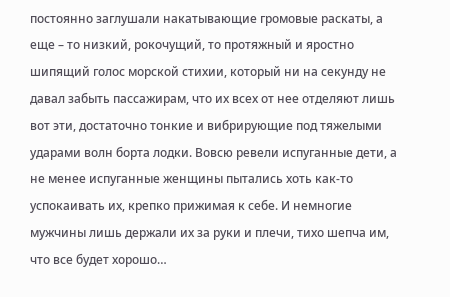постоянно заглушали накатывающие громовые раскаты, а еще – то низкий, рокочущий, то протяжный и яростно шипящий голос морской стихии, который ни на секунду не давал забыть пассажирам, что их всех от нее отделяют лишь вот эти, достаточно тонкие и вибрирующие под тяжелыми ударами волн борта лодки. Вовсю ревели испуганные дети, а не менее испуганные женщины пытались хоть как-то успокаивать их, крепко прижимая к себе. И немногие мужчины лишь держали их за руки и плечи, тихо шепча им, что все будет хорошо…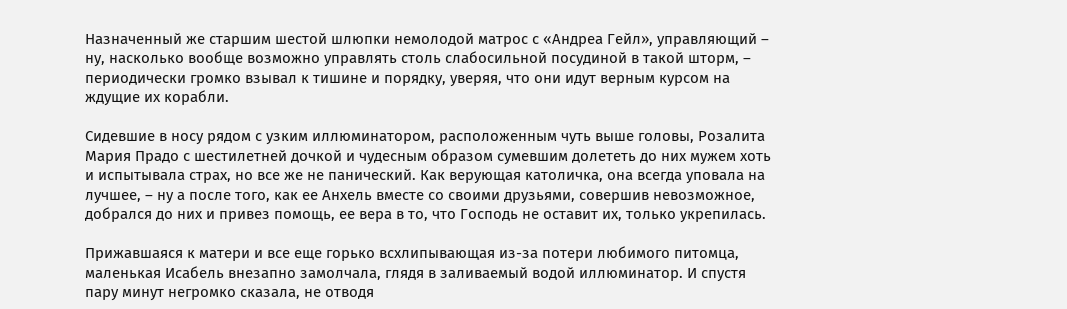Назначенный же старшим шестой шлюпки немолодой матрос с «Андреа Гейл», управляющий – ну, насколько вообще возможно управлять столь слабосильной посудиной в такой шторм, – периодически громко взывал к тишине и порядку, уверяя, что они идут верным курсом на ждущие их корабли.

Сидевшие в носу рядом с узким иллюминатором, расположенным чуть выше головы, Розалита Мария Прадо с шестилетней дочкой и чудесным образом сумевшим долететь до них мужем хоть и испытывала страх, но все же не панический. Как верующая католичка, она всегда уповала на лучшее, – ну а после того, как ее Анхель вместе со своими друзьями, совершив невозможное, добрался до них и привез помощь, ее вера в то, что Господь не оставит их, только укрепилась.

Прижавшаяся к матери и все еще горько всхлипывающая из-за потери любимого питомца, маленькая Исабель внезапно замолчала, глядя в заливаемый водой иллюминатор. И спустя пару минут негромко сказала, не отводя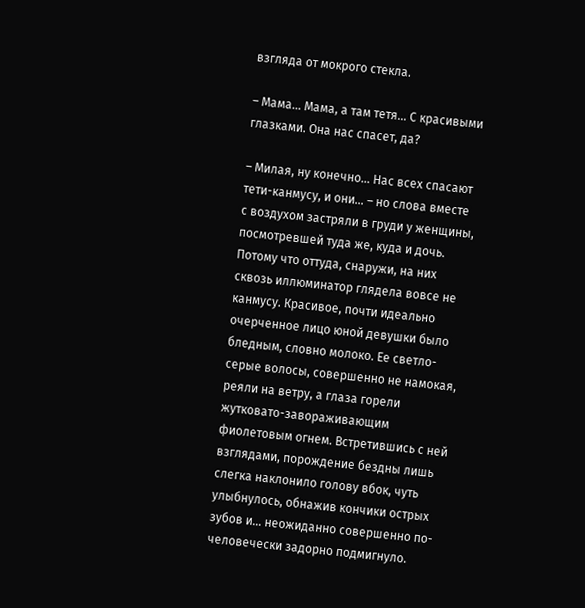взгляда от мокрого стекла.

– Мама… Мама, а там тетя… С красивыми глазками. Она нас спасет, да?

– Милая, ну конечно… Нас всех спасают тети-канмусу, и они… – но слова вместе с воздухом застряли в груди у женщины, посмотревшей туда же, куда и дочь. Потому что оттуда, снаружи, на них сквозь иллюминатор глядела вовсе не канмусу. Красивое, почти идеально очерченное лицо юной девушки было бледным, словно молоко. Ее светло-серые волосы, совершенно не намокая, реяли на ветру, а глаза горели жутковато-завораживающим фиолетовым огнем. Встретившись с ней взглядами, порождение бездны лишь слегка наклонило голову вбок, чуть улыбнулось, обнажив кончики острых зубов и… неожиданно совершенно по-человечески задорно подмигнуло.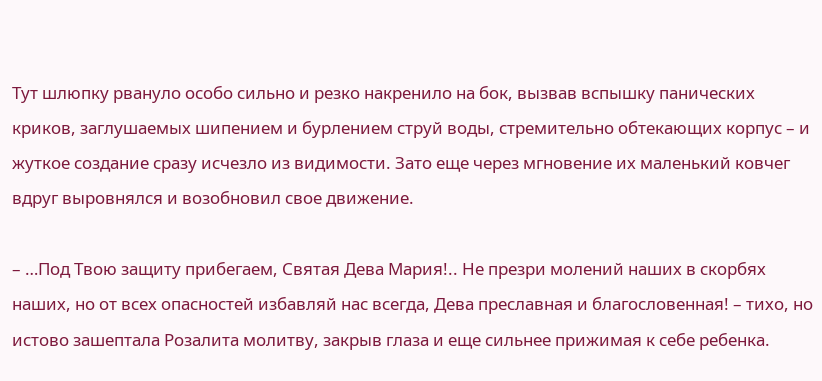Тут шлюпку рвануло особо сильно и резко накренило на бок, вызвав вспышку панических криков, заглушаемых шипением и бурлением струй воды, стремительно обтекающих корпус – и жуткое создание сразу исчезло из видимости. Зато еще через мгновение их маленький ковчег вдруг выровнялся и возобновил свое движение.

– …Под Твою защиту прибегаем, Святая Дева Мария!.. Не презри молений наших в скорбях наших, но от всех опасностей избавляй нас всегда, Дева преславная и благословенная! – тихо, но истово зашептала Розалита молитву, закрыв глаза и еще сильнее прижимая к себе ребенка.